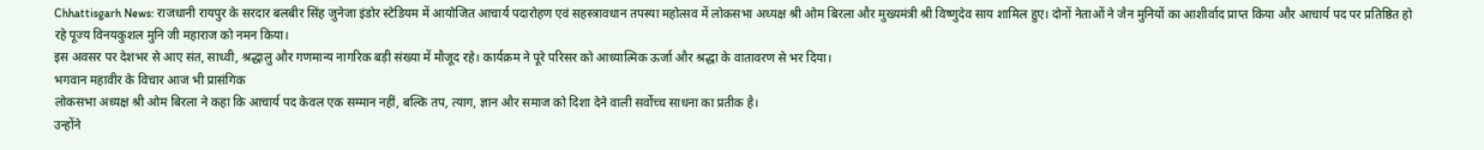Chhattisgarh News: राजधानी रायपुर के सरदार बलबीर सिंह जुनेजा इंडोर स्टेडियम में आयोजित आचार्य पदारोहण एवं सहस्त्रावधान तपस्या महोत्सव में लोकसभा अध्यक्ष श्री ओम बिरला और मुख्यमंत्री श्री विष्णुदेव साय शामिल हुए। दोनों नेताओं ने जैन मुनियों का आशीर्वाद प्राप्त किया और आचार्य पद पर प्रतिष्ठित हो रहे पूज्य विनयकुशल मुनि जी महाराज को नमन किया।
इस अवसर पर देशभर से आए संत, साध्वी, श्रद्धालु और गणमान्य नागरिक बड़ी संख्या में मौजूद रहे। कार्यक्रम ने पूरे परिसर को आध्यात्मिक ऊर्जा और श्रद्धा के वातावरण से भर दिया।
भगवान महावीर के विचार आज भी प्रासंगिक
लोकसभा अध्यक्ष श्री ओम बिरला ने कहा कि आचार्य पद केवल एक सम्मान नहीं, बल्कि तप, त्याग, ज्ञान और समाज को दिशा देने वाली सर्वोच्च साधना का प्रतीक है।
उन्होंने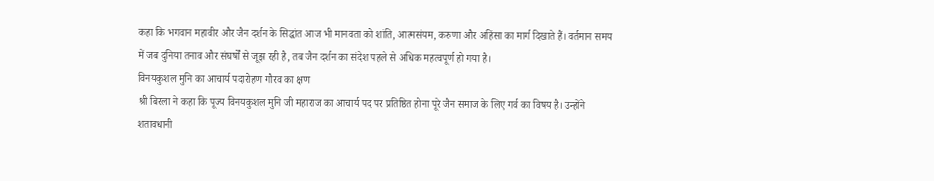कहा कि भगवान महावीर और जैन दर्शन के सिद्धांत आज भी मानवता को शांति, आत्मसंयम, करुणा और अहिंसा का मार्ग दिखाते हैं। वर्तमान समय में जब दुनिया तनाव और संघर्षों से जूझ रही है, तब जैन दर्शन का संदेश पहले से अधिक महत्वपूर्ण हो गया है।
विनयकुशल मुनि का आचार्य पदारोहण गौरव का क्षण
श्री बिरला ने कहा कि पूज्य विनयकुशल मुनि जी महाराज का आचार्य पद पर प्रतिष्ठित होना पूरे जैन समाज के लिए गर्व का विषय है। उन्होंने शतावधानी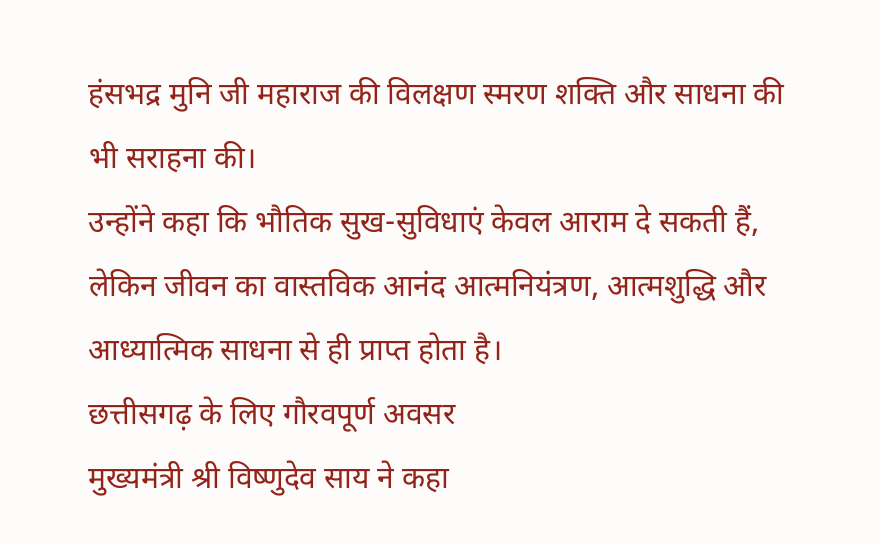हंसभद्र मुनि जी महाराज की विलक्षण स्मरण शक्ति और साधना की भी सराहना की।
उन्होंने कहा कि भौतिक सुख-सुविधाएं केवल आराम दे सकती हैं, लेकिन जीवन का वास्तविक आनंद आत्मनियंत्रण, आत्मशुद्धि और आध्यात्मिक साधना से ही प्राप्त होता है।
छत्तीसगढ़ के लिए गौरवपूर्ण अवसर
मुख्यमंत्री श्री विष्णुदेव साय ने कहा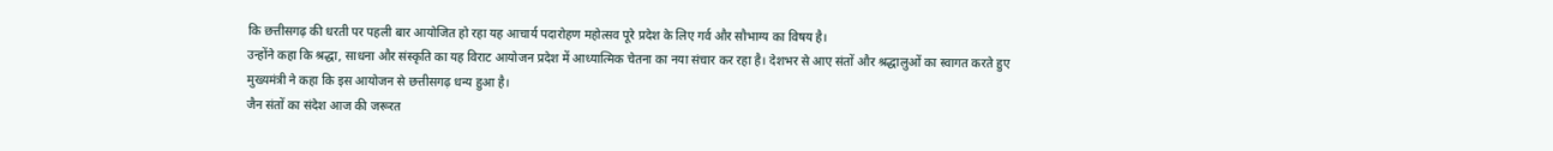कि छत्तीसगढ़ की धरती पर पहली बार आयोजित हो रहा यह आचार्य पदारोहण महोत्सव पूरे प्रदेश के लिए गर्व और सौभाग्य का विषय है।
उन्होंने कहा कि श्रद्धा, साधना और संस्कृति का यह विराट आयोजन प्रदेश में आध्यात्मिक चेतना का नया संचार कर रहा है। देशभर से आए संतों और श्रद्धालुओं का स्वागत करते हुए मुख्यमंत्री ने कहा कि इस आयोजन से छत्तीसगढ़ धन्य हुआ है।
जैन संतों का संदेश आज की जरूरत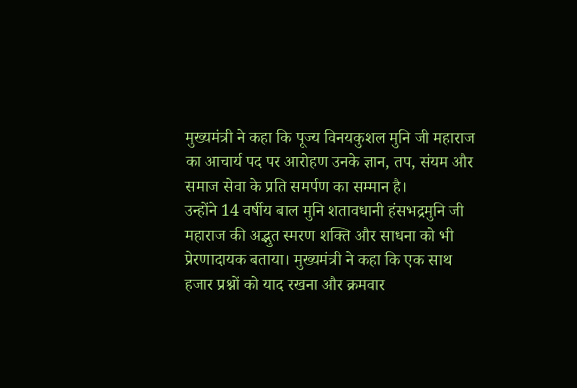मुख्यमंत्री ने कहा कि पूज्य विनयकुशल मुनि जी महाराज का आचार्य पद पर आरोहण उनके ज्ञान, तप, संयम और समाज सेवा के प्रति समर्पण का सम्मान है।
उन्होंने 14 वर्षीय बाल मुनि शतावधानी हंसभद्रमुनि जी महाराज की अद्भुत स्मरण शक्ति और साधना को भी प्रेरणादायक बताया। मुख्यमंत्री ने कहा कि एक साथ हजार प्रश्नों को याद रखना और क्रमवार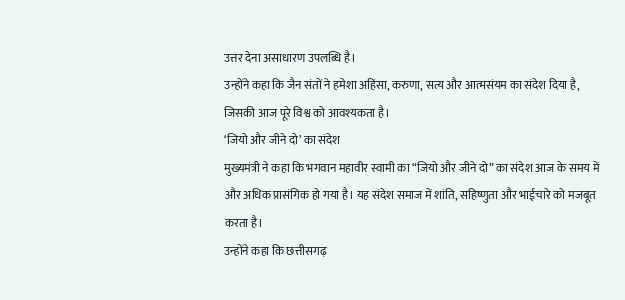उत्तर देना असाधारण उपलब्धि है।
उन्होंने कहा कि जैन संतों ने हमेशा अहिंसा, करुणा, सत्य और आत्मसंयम का संदेश दिया है, जिसकी आज पूरे विश्व को आवश्यकता है।
‘जियो और जीने दो’ का संदेश
मुख्यमंत्री ने कहा कि भगवान महावीर स्वामी का “जियो और जीने दो” का संदेश आज के समय में और अधिक प्रासंगिक हो गया है। यह संदेश समाज में शांति, सहिष्णुता और भाईचारे को मजबूत करता है।
उन्होंने कहा कि छत्तीसगढ़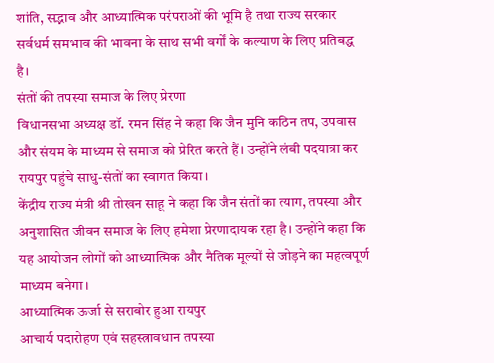शांति, सद्भाव और आध्यात्मिक परंपराओं की भूमि है तथा राज्य सरकार सर्वधर्म समभाव की भावना के साथ सभी वर्गों के कल्याण के लिए प्रतिबद्ध है।
संतों की तपस्या समाज के लिए प्रेरणा
विधानसभा अध्यक्ष डॉ. रमन सिंह ने कहा कि जैन मुनि कठिन तप, उपवास और संयम के माध्यम से समाज को प्रेरित करते हैं। उन्होंने लंबी पदयात्रा कर रायपुर पहुंचे साधु-संतों का स्वागत किया।
केंद्रीय राज्य मंत्री श्री तोखन साहू ने कहा कि जैन संतों का त्याग, तपस्या और अनुशासित जीवन समाज के लिए हमेशा प्रेरणादायक रहा है। उन्होंने कहा कि यह आयोजन लोगों को आध्यात्मिक और नैतिक मूल्यों से जोड़ने का महत्वपूर्ण माध्यम बनेगा।
आध्यात्मिक ऊर्जा से सराबोर हुआ रायपुर
आचार्य पदारोहण एवं सहस्त्रावधान तपस्या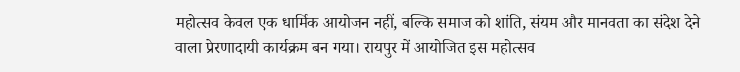महोत्सव केवल एक धार्मिक आयोजन नहीं, बल्कि समाज को शांति, संयम और मानवता का संदेश देने वाला प्रेरणादायी कार्यक्रम बन गया। रायपुर में आयोजित इस महोत्सव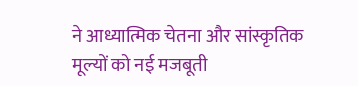ने आध्यात्मिक चेतना और सांस्कृतिक मूल्यों को नई मजबूती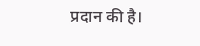प्रदान की है।